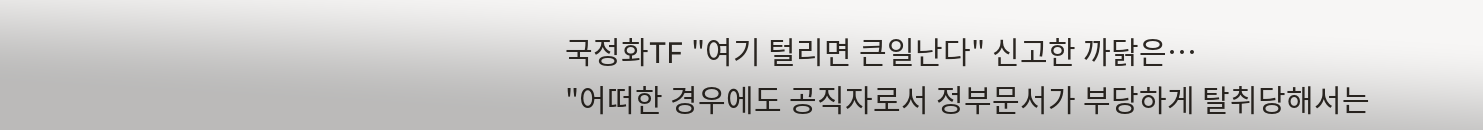국정화TF "여기 털리면 큰일난다" 신고한 까닭은…
"어떠한 경우에도 공직자로서 정부문서가 부당하게 탈취당해서는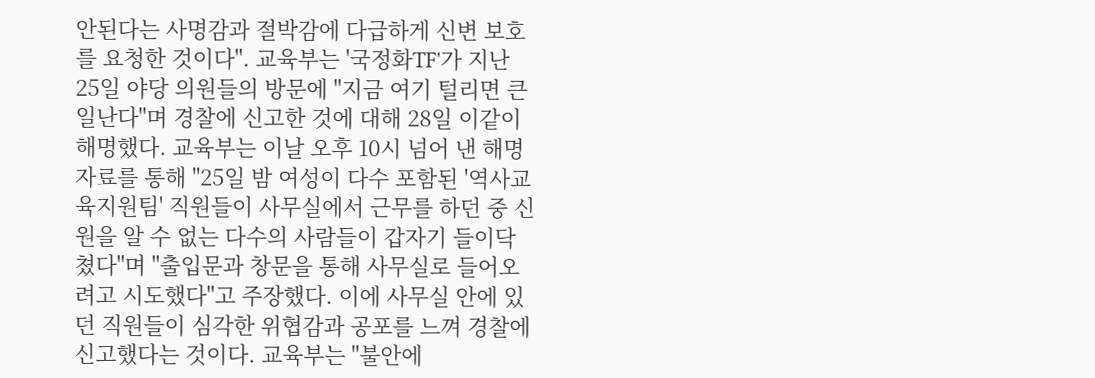안된다는 사명감과 절박감에 다급하게 신변 보호를 요청한 것이다". 교육부는 '국정화TF'가 지난 25일 야당 의원들의 방문에 "지금 여기 털리면 큰일난다"며 경찰에 신고한 것에 대해 28일 이같이 해명했다. 교육부는 이날 오후 10시 넘어 낸 해명자료를 통해 "25일 밤 여성이 다수 포함된 '역사교육지원팀' 직원들이 사무실에서 근무를 하던 중 신원을 알 수 없는 다수의 사람들이 갑자기 들이닥쳤다"며 "출입문과 창문을 통해 사무실로 들어오려고 시도했다"고 주장했다. 이에 사무실 안에 있던 직원들이 심각한 위협감과 공포를 느껴 경찰에 신고했다는 것이다. 교육부는 "불안에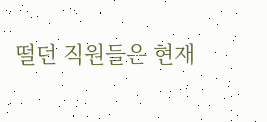떨던 직원들은 현재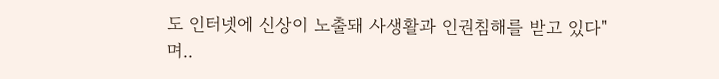도 인터넷에 신상이 노출돼 사생활과 인권침해를 받고 있다"며..